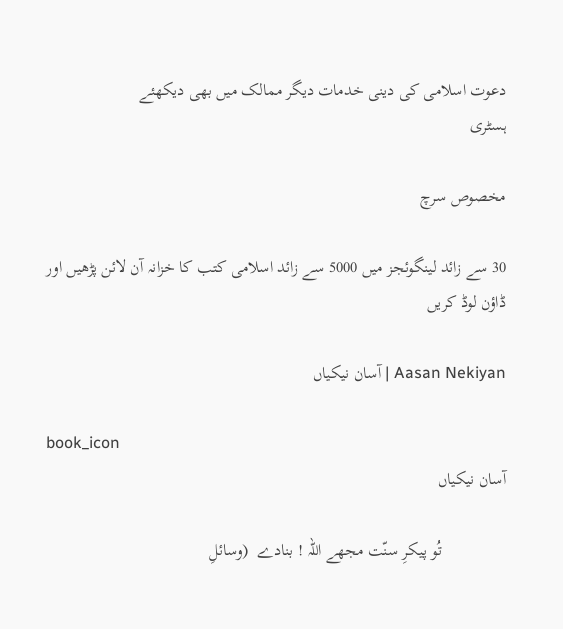دعوت اسلامی کی دینی خدمات دیگر ممالک میں بھی دیکھئے
ہسٹری

مخصوص سرچ

30 سے زائد لینگوئجز میں 5000 سے زائد اسلامی کتب کا خزانہ آن لائن پڑھیں اور ڈاؤن لوڈ کریں

Aasan Nekiyan | آسان نیکیاں

book_icon
آسان نیکیاں

               تُو پیکرِ سنّت مجھے اللہ ! بنادے  (وسائلِ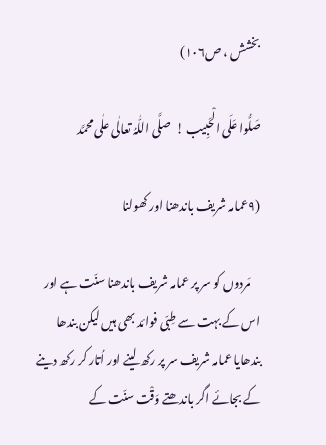بخشش ، ص۱۰۶)

صَلُّوا عَلَی الْحَبِیب !  صلَّی اللّٰہُ تعالٰی علٰی محمَّد

(۹عمامہ شریف باندھنا اور کھولنا

    مَردوں کو سر پر عمامہ شریف باندھنا سنّت ہے اور اس کے بہت سے طِبّی فوائد بھی ہیں لیکن بندھا بندھایا عمامہ شریف سر پر رکھ لینے اور اُتار کر رکھ دینے کے بجائے اگر باندھتے وَقْت سنّت کے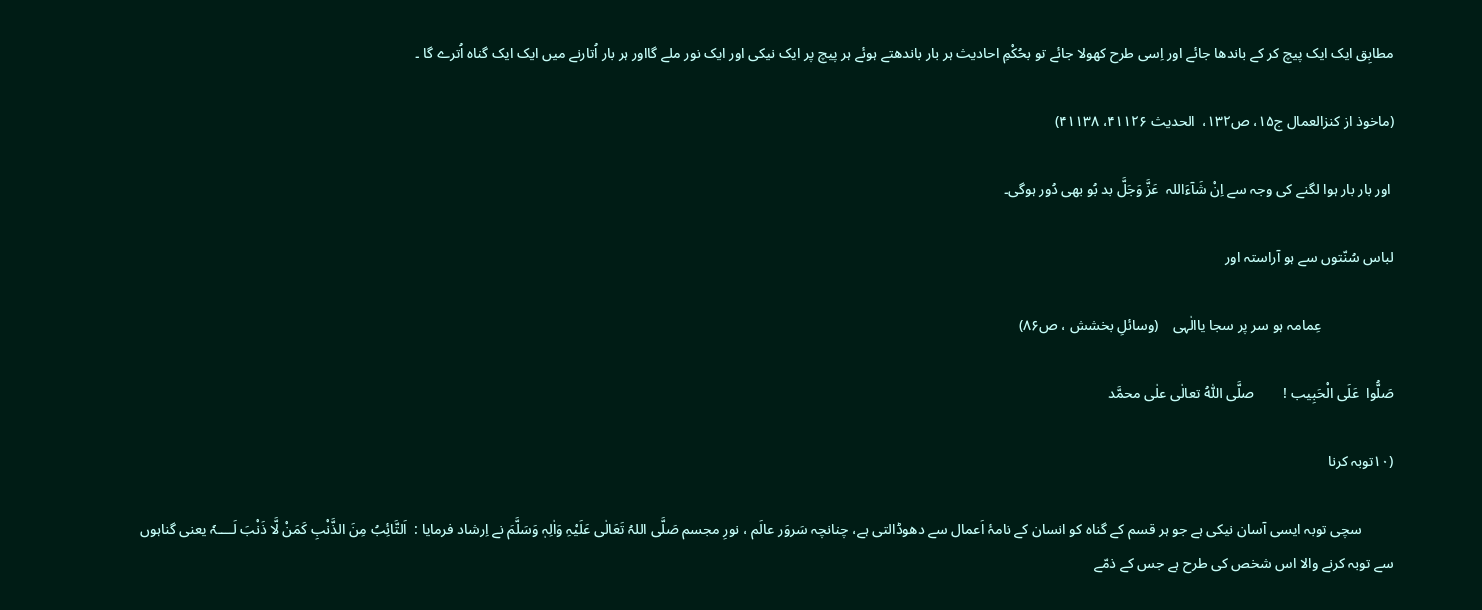مطابِق ایک ایک پیچ کر کے باندھا جائے اور اِسی طرح کھولا جائے تو بحُکْمِ احادیث ہر بار باندھتے ہوئے ہر پیچ پر ایک نیکی اور ایک نور ملے گااور ہر بار اُتارنے میں ایک ایک گناہ اُترے گا ۔

(ماخوذ از کنزالعمال ج۱۵، ص۱۳۲،  الحدیث ۴۱۱۲۶، ۴۱۱۳۸)

 اور بار بار ہوا لگنے کی وجہ سے اِنْ شَآءَاللہ  عَزَّ وَجَلَّ بد بُو بھی دُور ہوگی۔

لباس سُنّتوں سے ہو آراستہ اور

                    عِمامہ ہو سر پر سجا یاالٰہی    (وسائلِ بخشش ، ص۸۶)

صَلُّوا  عَلَی الْحَبِیب !        صلَّی اللّٰہُ تعالٰی علٰی محمَّد

(۱۰توبہ کرنا

         سچی توبہ ایسی آسان نیکی ہے جو ہر قسم کے گناہ کو انسان کے نامۂ اَعمال سے دھوڈالتی ہے، چنانچہ سَروَر عالَم ، نورِ مجسم صَلَّی اللہُ تَعَالٰی عَلَیْہِ وَاٰلِہٖ وَسَلَّمَ نے اِرشاد فرمایا :  اَلتَّائِبُ مِنَ الذَّنْبِ کَمَنْ لَّا ذَنْبَ لَــــہٗ یعنی گناہوں سے توبہ کرنے والا اس شخص کی طرح ہے جس کے ذمّے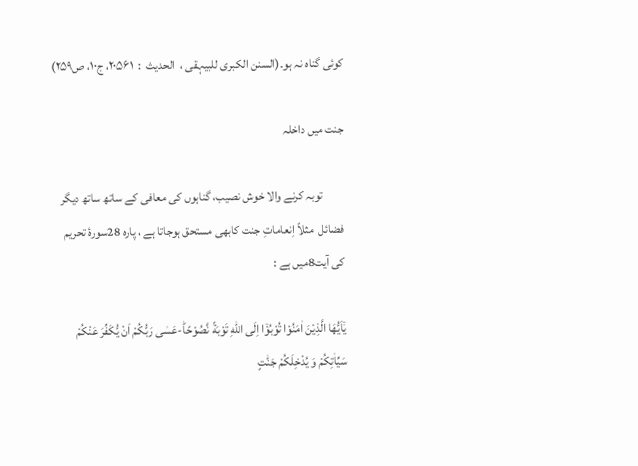کوئی گناہ نہ ہو۔(السنن الکبری للبیہقی ،  الحدیث  :  ۲۰۵۶۱، ج۱۰، ص۲۵۹)

جنت میں داخلہ

         توبہ کرنے والا خوش نصیب، گناہوں کی معافی کے ساتھ ساتھ دیگر فضائل  مثلاً اِنعاماتِ جنت کابھی مستحق ہوجاتا ہے ، پارہ 28سورۂ تحریم کی آیت8میں ہے :

یٰۤاَیُّهَا الَّذِیْنَ اٰمَنُوْا تُوْبُوْۤا اِلَى اللّٰهِ تَوْبَةً نَّصُوْحًاؕ-عَسٰى رَبُّكُمْ اَنْ یُّكَفِّرَ عَنْكُمْ سَیِّاٰتِكُمْ وَ یُدْخِلَكُمْ جَنّٰتٍ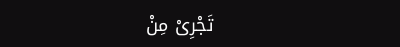تَجْرِیْ مِنْ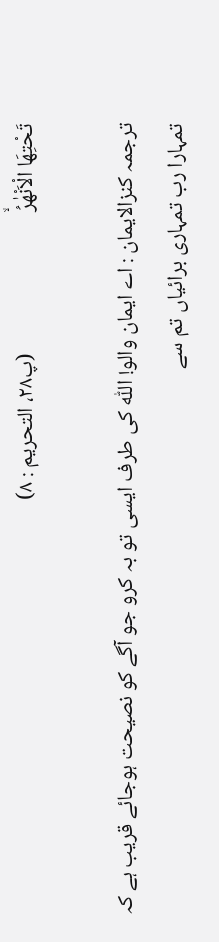تَحْتِهَا الْاَنْهٰرُۙ                             (پ۲۸، التحریم : ۸)

ترجمہ کنزالایمان : اے ایمان والو! اللّٰہ کی طرف ایسی تو بہ کرو جو آگے کو نصیحت ہوجائے قریب ہے کہ تمہارا رب تمہاری برائیاں تم سے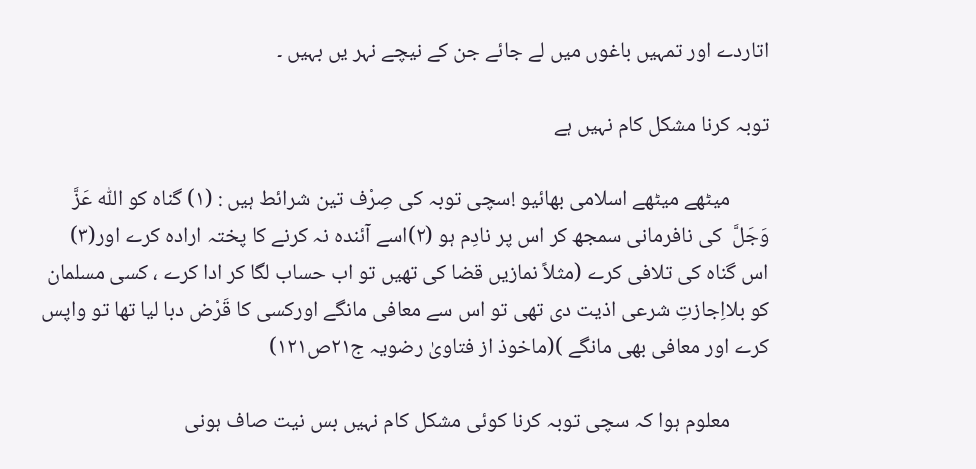اتاردے اور تمہیں باغوں میں لے جائے جن کے نیچے نہر یں بہیں ۔

توبہ کرنا مشکل کام نہیں ہے

        میٹھے میٹھے اسلامی بھائیو !سچی توبہ کی صِرْف تین شرائط ہیں : (۱) گناہ کو اللّٰہ عَزَّ وَجَلَّ  کی نافرمانی سمجھ کر اس پر نادِم ہو (۲)اسے آئندہ نہ کرنے کا پختہ ارادہ کرے اور(۳) اس گناہ کی تلافی کرے (مثلاً نمازیں قضا کی تھیں تو اب حساب لگا کر ادا کرے ، کسی مسلمان کو بلااِجازتِ شرعی اذیت دی تھی تو اس سے معافی مانگے اورکسی کا قَرْض دبا لیا تھا تو واپس کرے اور معافی بھی مانگے )(ماخوذ از فتاویٰ رضویہ ج۲۱ص۱۲۱)

        معلوم ہوا کہ سچی توبہ کرنا کوئی مشکل کام نہیں بس نیت صاف ہونی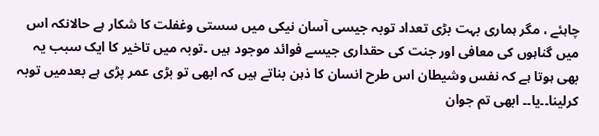چاہئے ، مگر ہماری بہت بڑی تعداد توبہ جیسی آسان نیکی میں سستی وغفلت کا شکار ہے حالانکہ اس میں گناہوں کی معافی اور جنت کی حقداری جیسے فوائد موجود ہیں ۔توبہ میں تاخیر کا ایک سبب یہ بھی ہوتا ہے کہ نفس وشیطان اس طرح انسان کا ذہن بناتے ہیں کہ ابھی تو بڑی عمر پڑی ہے بعدمیں توبہ کرلینا۔۔یا۔۔ ابھی تم جوان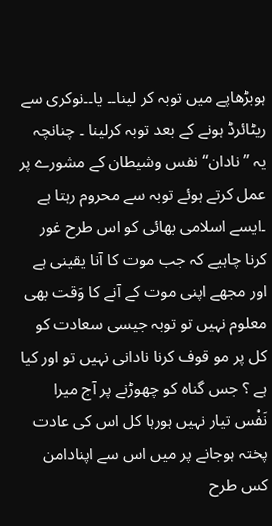ہوبڑھاپے میں توبہ کر لینا۔۔ یا۔۔نوکری سے ریٹائرڈ ہونے کے بعد توبہ کرلینا ۔ چنانچہ یہ ’’ نادان‘‘نفس وشیطان کے مشورے پر عمل کرتے ہوئے توبہ سے محروم رہتا ہے ۔ایسے اسلامی بھائی کو اس طرح غور کرنا چاہیے کہ جب موت کا آنا یقینی ہے اور مجھے اپنی موت کے آنے کا وَقت بھی معلوم نہیں تو توبہ جیسی سعادت کو کل پر مو قوف کرنا نادانی نہیں تو اور کیا ہے ؟ جس گناہ کو چھوڑنے پر آج میرا نَفْس تیار نہیں ہورہا کل اس کی عادت پختہ ہوجانے پر میں اس سے اپنادامن کس طرح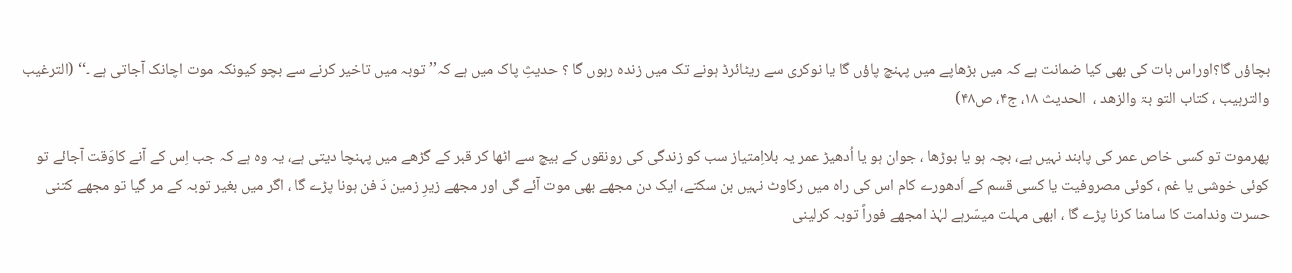بچاؤں گا؟اوراس بات کی بھی کیا ضمانت ہے کہ میں بڑھاپے میں پہنچ پاؤں گا یا نوکری سے ریٹائرڈ ہونے تک میں زندہ رہوں گا ؟ حدیثِ پاک میں ہے کہ’’ توبہ میں تاخیر کرنے سے بچو کیونکہ موت اچانک آجاتی ہے ۔‘‘ (الترغیب والترہیب ، کتاب التو بۃ والزھد ،  الحدیث ۱۸، ج۴، ص۴۸)

پھرموت تو کسی خاص عمر کی پابند نہیں ہے، بچہ ہو یا بوڑھا ، جوان ہو یا اُدھیڑ عمر یہ بلااِمتیاز سب کو زندگی کی رونقوں کے بیچ سے اٹھا کر قبر کے گڑھے میں پہنچا دیتی ہے، یہ وہ ہے کہ جب اِس کے آنے کاوَقت آجائے تو کوئی خوشی یا غم ، کوئی مصروفیت یا کسی قسم کے اَدھورے کام اس کی راہ میں رکاوٹ نہیں بن سکتے، ایک دن مجھے بھی موت آئے گی اور مجھے زیرِ زمین دَ فن ہونا پڑے گا ، اگر میں بغیر توبہ کے مر گیا تو مجھے کتنی حسرت وندامت کا سامنا کرنا پڑے گا ، ابھی مہلت میسّرہے لہٰذ امجھے فوراً توبہ کرلینی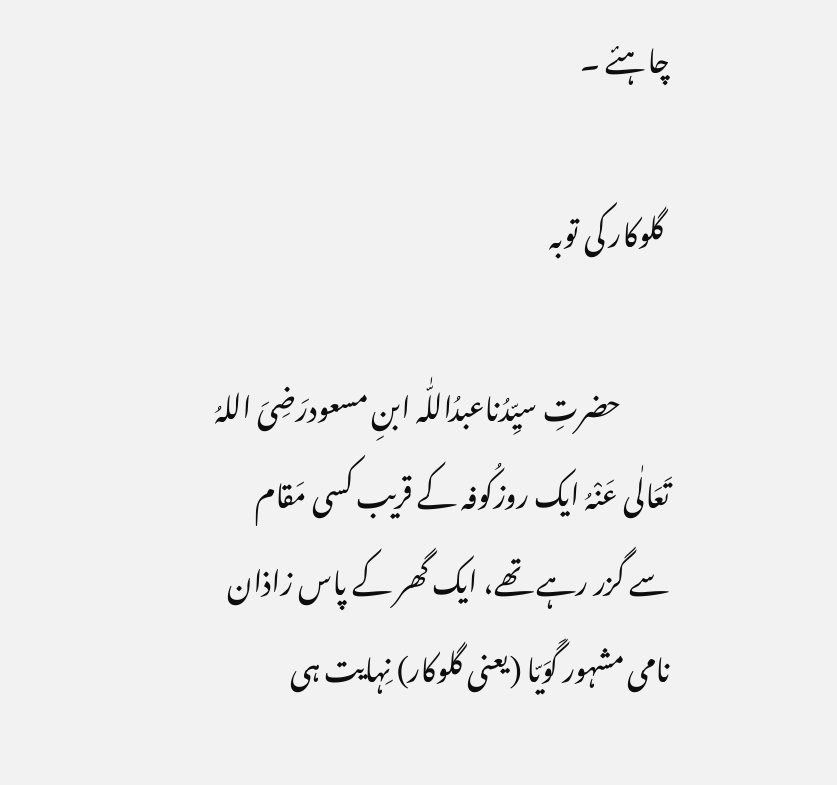چاہئے ۔

 گلوکار کی توبہ

         حضرتِ سیِّدُناعبدُاللّٰہ ابنِ مسعودرَضِیَ اللہُ تَعَالٰی عَنْہُ ایک روزکُوفہ کے قریب کسی مَقام سے گزر رہے تھے، ایک گھر کے پاس زاذان نامی مشہور گَوَیّا (یعنی گلوکار) نِہایت ہی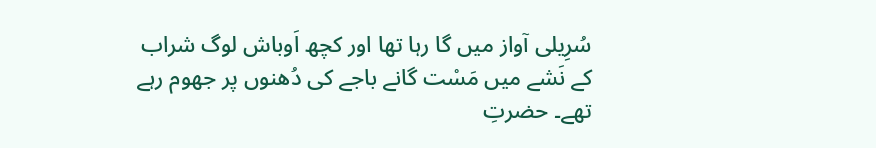سُرِیلی آواز میں گا رہا تھا اور کچھ اَوباش لوگ شراب کے نَشے میں مَسْت گانے باجے کی دُھنوں پر جھوم رہے تھے۔ حضرتِ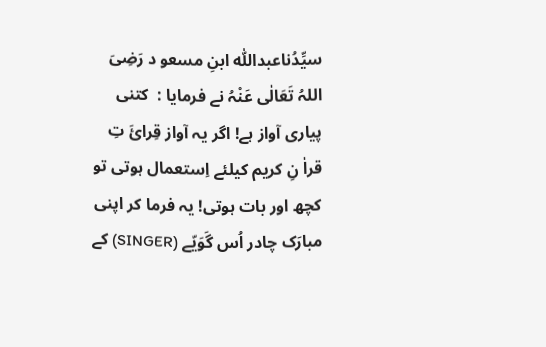سیِّدُناعبداللّٰہ ابنِ مسعو د رَضِیَ اللہُ تَعَالٰی عَنْہُ نے فرمایا :  کتنی پیاری آواز ہے! اگر یہ آواز قِرائَ تِ قراٰ نِ کریم کیلئے اِستعمال ہوتی تو کچھ اور بات ہوتی! یہ فرما کر اپنی مبارَک چادر اُس گَوَیّے (SINGER) کے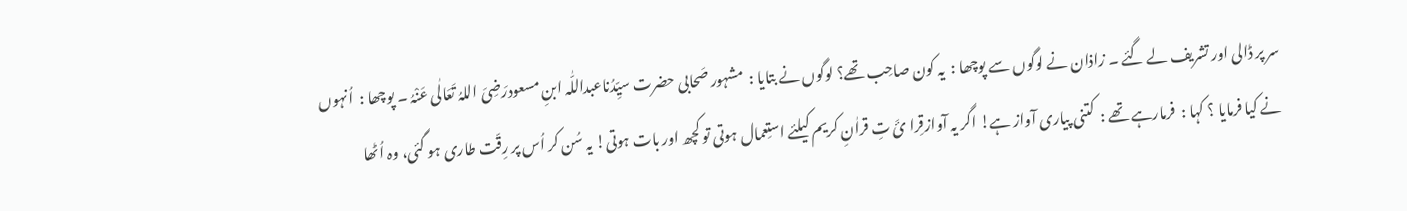سر پر ڈالی اور تشریف لے گئے ۔ زاذان نے لوگوں سے پوچھا :  یہ کون صاحِب تھے؟ لوگوں نے بتایا :  مشہور صَحابی حضرت سیِّدُناعبداللّٰہ ابنِ مسعودرَضِیَ اللہُ تَعَالٰی عَنْہُ ۔ پوچھا :  اُنہوں نے کیا فرمایا ؟ کہا :  فرمارہے تھے :  کتنی پیاری آواز ہے! اگر یہ آوازقِرا ئَ تِ قراٰنِ کریم کیلئے استِعمال ہوتی تو کچھ اور بات ہوتی! یہ سُن کر اُس پر رِقّت طاری ہو گئی، وہ اُٹھا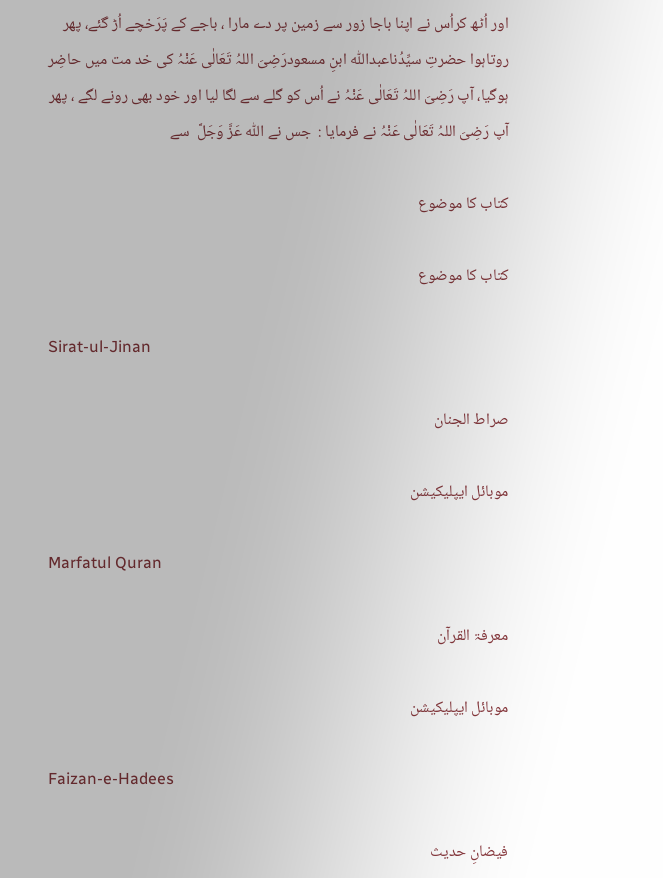اور اُٹھ کراُس نے اپنا باجا زور سے زمین پر دے مارا ، باجے کے پَرَخچے اُڑ گئے، پھر روتاہوا حضرتِ سیِّدُناعبداللّٰہ ابنِ مسعودرَضِیَ اللہُ تَعَالٰی عَنْہُ کی خد مت میں حاضِر ہوگیا، آپ رَضِیَ اللہُ تَعَالٰی عَنْہُ نے اُس کو گلے سے لگا لیا اور خود بھی رونے لگے ، پھر آپ رَضِیَ اللہُ تَعَالٰی عَنْہُ نے فرمایا :  جس نے اللّٰہ عَزَّ وَجَلَّ  سے

کتاب کا موضوع

کتاب کا موضوع

Sirat-ul-Jinan

صراط الجنان

موبائل ایپلیکیشن

Marfatul Quran

معرفۃ القرآن

موبائل ایپلیکیشن

Faizan-e-Hadees

فیضانِ حدیث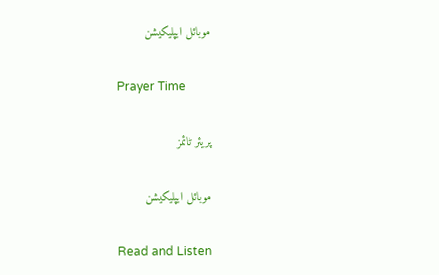موبائل ایپلیکیشن

Prayer Time

پریئر ٹائمز

موبائل ایپلیکیشن

Read and Listen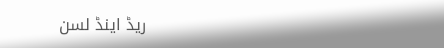ریڈ اینڈ لسن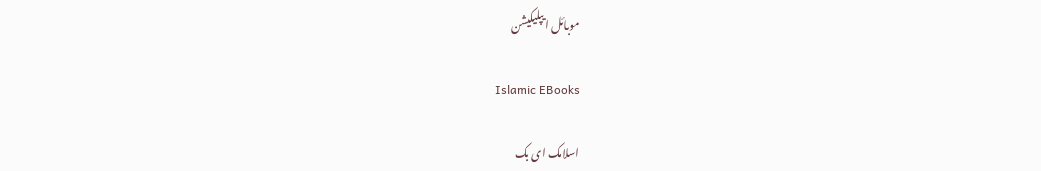موبائل ایپلیکیشن

Islamic EBooks

اسلامک ای بک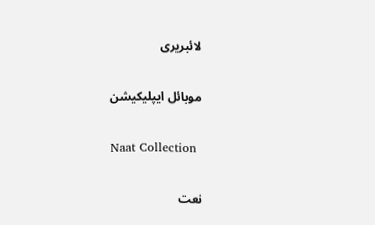لائبریری

موبائل ایپلیکیشن

Naat Collection

نعت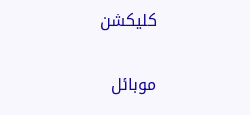کلیکشن

موبائل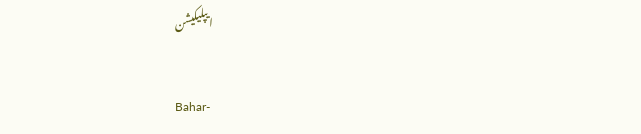ایپلیکیشن

Bahar-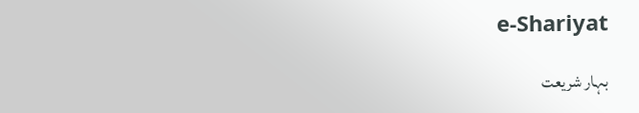e-Shariyat

بہار شریعت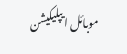موبائل ایپلیکیشن